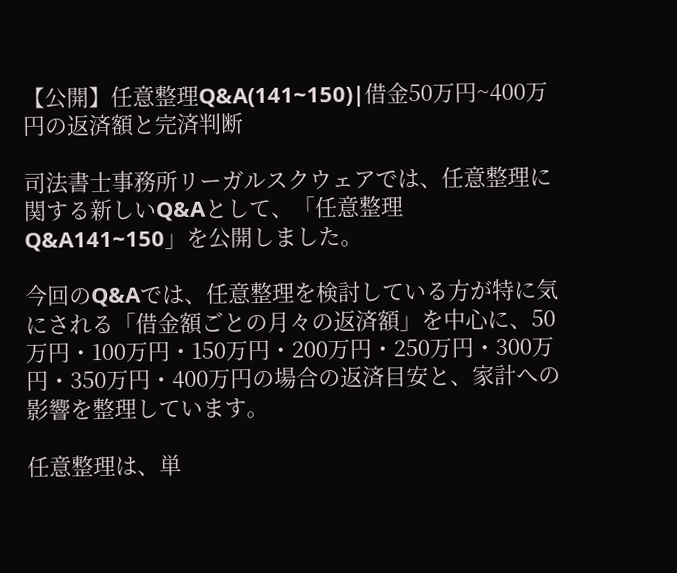【公開】任意整理Q&A(141~150)|借金50万円~400万円の返済額と完済判断

司法書士事務所リーガルスクウェアでは、任意整理に関する新しいQ&Aとして、「任意整理Q&A141~150」を公開しました。

今回のQ&Aでは、任意整理を検討している方が特に気にされる「借金額ごとの月々の返済額」を中心に、50万円・100万円・150万円・200万円・250万円・300万円・350万円・400万円の場合の返済目安と、家計への影響を整理しています。

任意整理は、単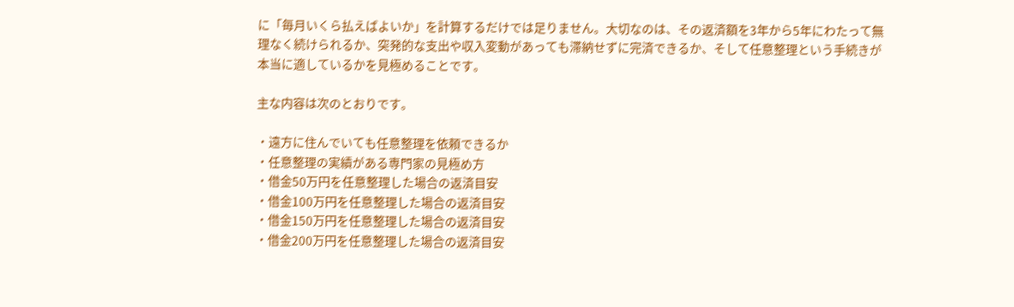に「毎月いくら払えばよいか」を計算するだけでは足りません。大切なのは、その返済額を3年から5年にわたって無理なく続けられるか、突発的な支出や収入変動があっても滞納せずに完済できるか、そして任意整理という手続きが本当に適しているかを見極めることです。

主な内容は次のとおりです。

・遠方に住んでいても任意整理を依頼できるか
・任意整理の実績がある専門家の見極め方
・借金50万円を任意整理した場合の返済目安
・借金100万円を任意整理した場合の返済目安
・借金150万円を任意整理した場合の返済目安
・借金200万円を任意整理した場合の返済目安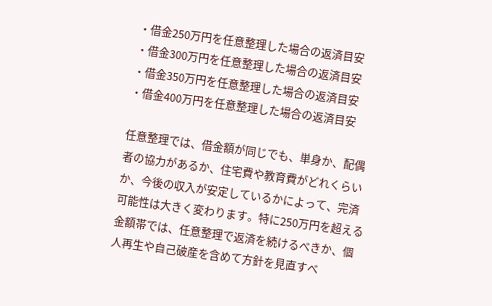・借金250万円を任意整理した場合の返済目安
・借金300万円を任意整理した場合の返済目安
・借金350万円を任意整理した場合の返済目安
・借金400万円を任意整理した場合の返済目安

任意整理では、借金額が同じでも、単身か、配偶者の協力があるか、住宅費や教育費がどれくらいか、今後の収入が安定しているかによって、完済可能性は大きく変わります。特に250万円を超える金額帯では、任意整理で返済を続けるべきか、個人再生や自己破産を含めて方針を見直すべ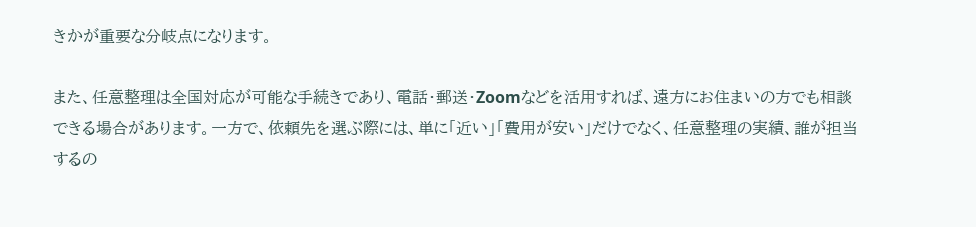きかが重要な分岐点になります。

また、任意整理は全国対応が可能な手続きであり、電話・郵送・Zoomなどを活用すれば、遠方にお住まいの方でも相談できる場合があります。一方で、依頼先を選ぶ際には、単に「近い」「費用が安い」だけでなく、任意整理の実績、誰が担当するの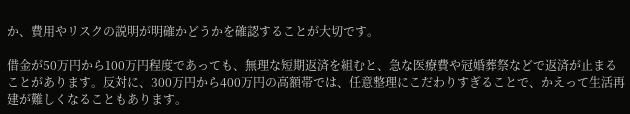か、費用やリスクの説明が明確かどうかを確認することが大切です。

借金が50万円から100万円程度であっても、無理な短期返済を組むと、急な医療費や冠婚葬祭などで返済が止まることがあります。反対に、300万円から400万円の高額帯では、任意整理にこだわりすぎることで、かえって生活再建が難しくなることもあります。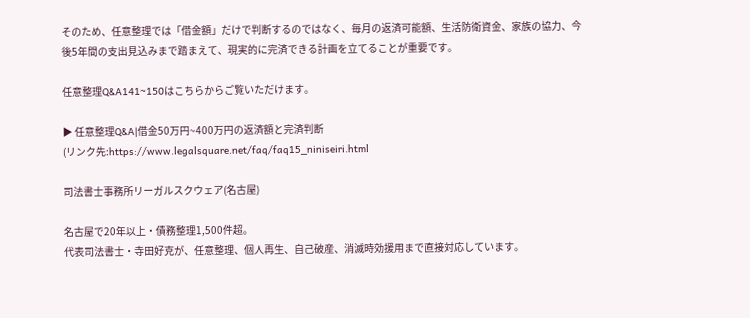そのため、任意整理では「借金額」だけで判断するのではなく、毎月の返済可能額、生活防衛資金、家族の協力、今後5年間の支出見込みまで踏まえて、現実的に完済できる計画を立てることが重要です。

任意整理Q&A141~150はこちらからご覧いただけます。

▶ 任意整理Q&A|借金50万円~400万円の返済額と完済判断
(リンク先:https://www.legalsquare.net/faq/faq15_niniseiri.html

司法書士事務所リーガルスクウェア(名古屋)

名古屋で20年以上・債務整理1,500件超。
代表司法書士・寺田好克が、任意整理、個人再生、自己破産、消滅時効援用まで直接対応しています。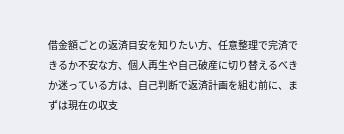借金額ごとの返済目安を知りたい方、任意整理で完済できるか不安な方、個人再生や自己破産に切り替えるべきか迷っている方は、自己判断で返済計画を組む前に、まずは現在の収支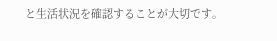と生活状況を確認することが大切です。